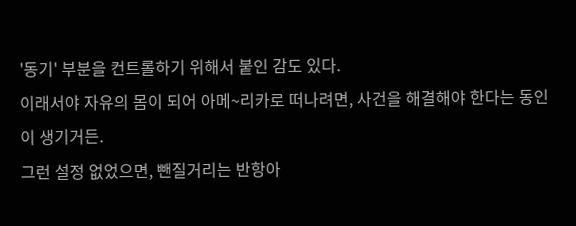'동기' 부분을 컨트롤하기 위해서 붙인 감도 있다.
이래서야 자유의 몸이 되어 아메~리카로 떠나려면, 사건을 해결해야 한다는 동인이 생기거든.
그런 설정 없었으면, 뺀질거리는 반항아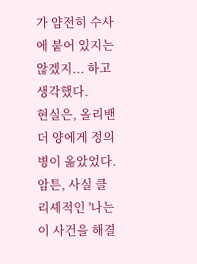가 얌전히 수사에 붙어 있지는 않겠지... 하고 생각했다.
현실은, 올리밴더 양에게 정의병이 옮았었다.
암튼, 사실 클리셰적인 '나는 이 사건을 해결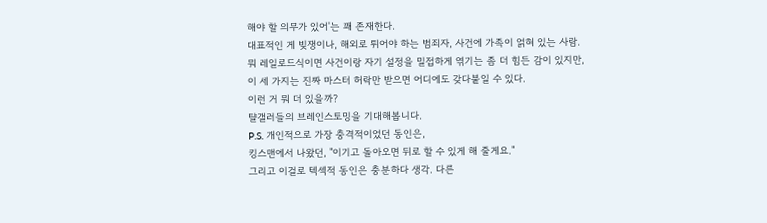해야 할 의무가 있어'는 꽤 존재한다.
대표적인 게 빚쟁이나, 해외로 튀어야 하는 범죄자, 사건에 가족이 얽혀 있는 사람.
뭐 레일로드식이면 사건이랑 자기 설정을 밀접하게 엮기는 좀 더 힘든 감이 있지만,
이 세 가지는 진짜 마스터 허락만 받으면 어디에도 갖다붙일 수 있다.
이런 거 뭐 더 있을까?
턀갤러들의 브레인스토밍을 기대해봅니다.
P.S. 개인적으로 가장 충격적이었던 동인은,
킹스맨에서 나왔던, "이기고 돌아오면 뒤로 할 수 있게 해 줄게요."
그리고 이걸로 텍섹적 동인은 충분하다 생각. 다른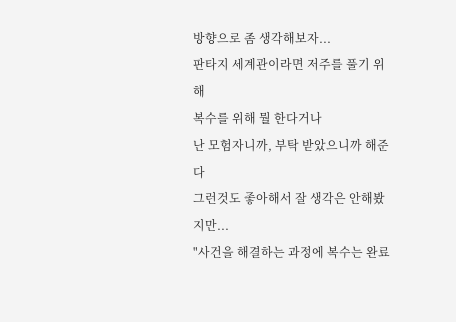방향으로 좀 생각해보자...
판타지 세계관이라면 저주를 풀기 위해
복수를 위해 뭘 한다거나
난 모험자니까, 부탁 받았으니까 해준다
그런것도 좋아해서 잘 생각은 안해봤지만...
"사건을 해결하는 과정에 복수는 완료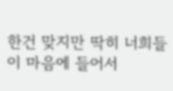한건 맞지만 딱히 너희들이 마음에 들어서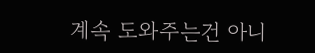계속 도와주는건 아니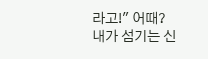라고!" 어때?
내가 섬기는 신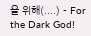을 위해(....) - For the Dark God!